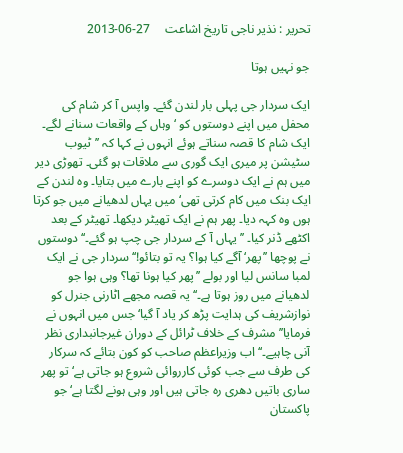تحریر : نذیر ناجی تاریخ اشاعت     27-06-2013

جو نہیں ہوتا

ایک سردار جی پہلی بار لندن گئے۔ واپس آ کر شام کی محفل میں اپنے دوستوں کو ‘ وہاں کے واقعات سنانے لگے۔ ایک شام کا قصہ سناتے ہوئے انہوں نے کہا کہ ’’ٹیوب سٹیشن پر میری ایک گوری سے ملاقات ہو گئی۔ تھوڑی دیر میں ہم نے ایک دوسرے کو اپنے بارے میں بتایا۔ وہ لندن کے ایک بنک میں کام کرتی تھی‘ میں یہاں لدھیانے میں جو کرتا ہوں وہ کہہ دیا۔ پھر ہم نے ایک تھیٹر دیکھا۔ تھیٹر کے بعد اکٹھے ڈنر کیا۔ ’’یہاں آ کے سردار جی چپ ہو گئے۔‘‘ دوستوں نے پوچھا ’’پھر‘ آگے کیا ہوا؟ یہ تو بتائو!‘‘ سردار جی نے ایک لمبا سانس لیا اور بولے ’’پھر کیا ہونا تھا؟ وہی ہوا جو لدھیانے میں روز ہوتا ہے۔‘‘ یہ قصہ مجھے اٹارنی جنرل کو نوازشریف کی ہدایت پڑھ کر یاد آ گیا‘ جس میں انہوں نے فرمایا’’مشرف کے خلاف ٹرائل کے دوران غیرجانبداری نظر آنی چاہیے۔‘‘ اب وزیراعظم صاحب کو کون بتائے کہ سرکار کی طرف سے جب کوئی کارروائی شروع ہو جاتی ہے‘ تو پھر ساری باتیں دھری رہ جاتی ہیں اور وہی ہونے لگتا ہے‘ جو پاکستان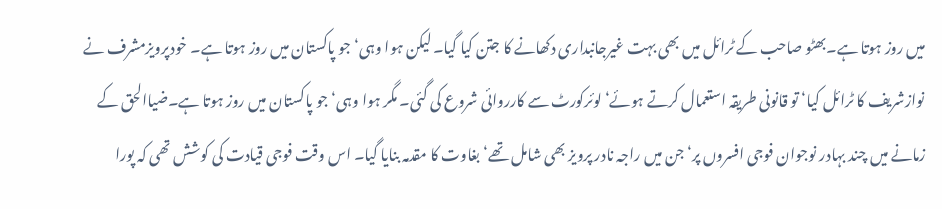میں روز ہوتا ہے۔بھٹو صاحب کے ٹرائل میں بھی بہت غیرجانبداری دکھانے کا جتن کیا گیا۔ لیکن ہوا وہی‘ جو پاکستان میں روز ہوتا ہے۔ خودپرویزمشرف نے نوازشریف کا ٹرائل کیا‘ تو قانونی طریقہ استعمال کرتے ہوئے‘ لوئرکورٹ سے کارروائی شروع کی گئی۔ مگر ہوا وہی‘ جو پاکستان میں روز ہوتا ہے۔ضیاالحق کے زمانے میں چند بہادر نوجوان فوجی افسروں پر‘ جن میں راجہ نادر پرویز بھی شامل تھے‘ بغاوت کا مقدمہ بنایا گیا۔ اس وقت فوجی قیادت کی کوشش تھی کہ پورا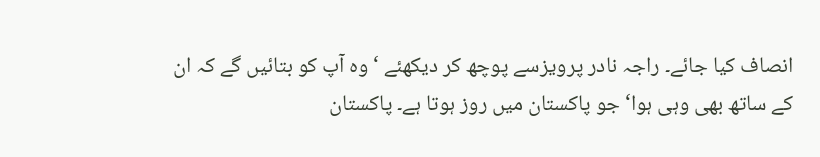انصاف کیا جائے۔ راجہ نادر پرویزسے پوچھ کر دیکھئے ‘ وہ آپ کو بتائیں گے کہ ان کے ساتھ بھی وہی ہوا‘ جو پاکستان میں روز ہوتا ہے۔ پاکستان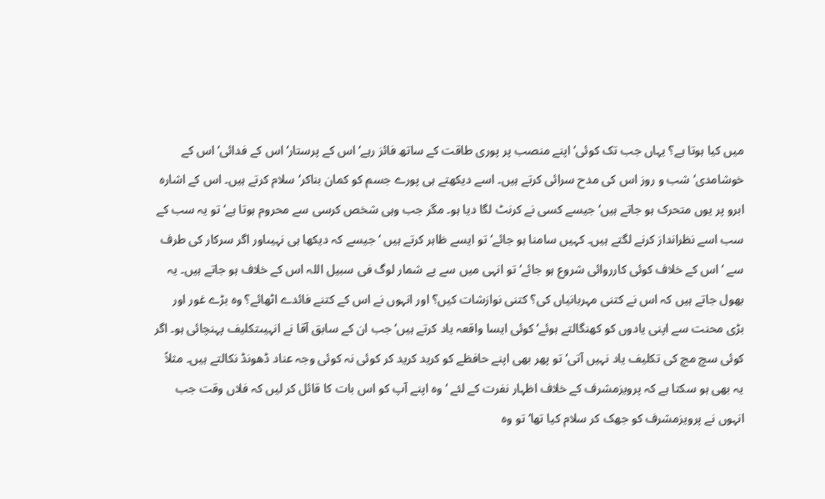میں کیا ہوتا ہے؟ یہاں جب تک کوئی‘ اپنے منصب پر پوری طاقت کے ساتھ فائز رہے‘ اس کے پرستار‘ اس کے فدائی‘ اس کے خوشامدی‘ شب و روز اس کی مدح سرائی کرتے ہیں۔ اسے دیکھتے ہی پورے جسم کو کمان بناکر‘ سلام کرتے ہیں۔ اس کے اشارہ ابرو پر یوں متحرک ہو جاتے ہیں‘ جیسے کسی نے کرنٹ لگا دیا ہو۔ مگر جب وہی شخص کرسی سے محروم ہوتا ہے‘ تو یہ سب کے سب اسے نظرانداز کرنے لگتے ہیں۔ کہیں سامنا ہو جائے‘ تو ایسے ظاہر کرتے ہیں ‘ جیسے کہ دیکھا ہی نہیںاور اگر سرکار کی طرف سے ‘ اس کے خلاف کوئی کارروائی شروع ہو جائے‘ تو انہی میں سے بے شمار لوگ فی سبیل اللہ اس کے خلاف ہو جاتے ہیں۔ یہ بھول جاتے ہیں کہ اس نے کتنی مہربانیاں کی؟ کتنی نوازشات کیں؟ اور انہوں نے اس کے کتنے فائدے اٹھائے؟ وہ بڑے غور اور بڑی محنت سے اپنی یادوں کو کھنگالتے ہوئے‘ کوئی ایسا واقعہ یاد کرتے ہیں‘ جب ان کے سابق آقا نے انہیںتکلیف پہنچائی ہو۔ اگر کوئی سچ مچ کی تکلیف یاد نہیں آتی‘ تو پھر بھی اپنے حافظے کو کرید کرید کر کوئی نہ کوئی وجہ عناد ڈھونڈ نکالتے ہیں۔ مثلاً یہ بھی ہو سکتا ہے کہ پرویزمشرف کے خلاف اظہار نفرت کے لئے ‘ وہ اپنے آپ کو اس بات کا قائل کر لیں کہ فلاں وقت جب انہوں نے پرویزمشرف کو جھک کر سلام کیا تھا‘ تو وہ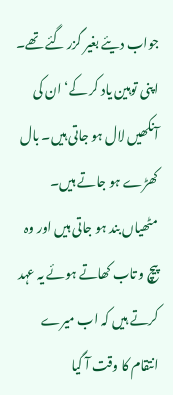جواب دیئے بغیر گزر گئے تھے۔ اپنی توہین یاد کر کے‘ ان کی آنکھیں لال ہو جاتی ہیں۔ بال کھڑے ہو جاتے ہیں۔ مٹھیاں بند ہو جاتی ہیں اور وہ پیچ و تاب کھاتے ہوئے یہ عہد کرتے ہیں کہ اب میرے انتقام کا وقت آ گیا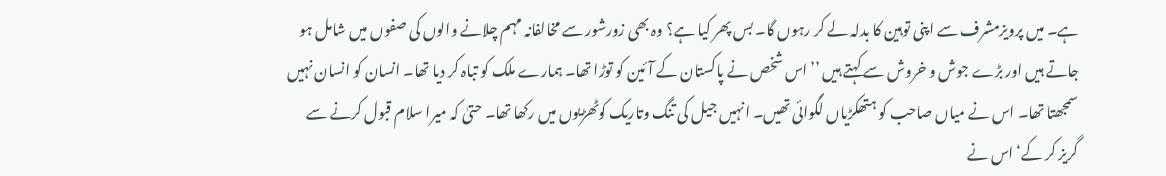ہے۔ میں پرویزمشرف سے اپنی توہین کا بدلہ لے کر رہوں گا۔ بس پھر کیا ہے؟ وہ بھی زورشور سے مخالفانہ مہم چلانے والوں کی صفوں میں شامل ہو جاتے ہیں اور بڑے جوش و خروش سے کہتے ہیں ’’اس شخص نے پاکستان کے آئین کو توڑا تھا۔ ہمارے ملک کو تباہ کر دیا تھا۔ انسان کو انسان نہیں سمجھتا تھا۔ اس نے میاں صاحب کو ہتھکڑیاں لگوائی تھیں۔ انہیں جیل کی تنگ وتاریک کوٹھڑیوں میں رکھا تھا۔ حتیٰ کہ میرا سلام قبول کرنے سے گریز کر کے‘ اس نے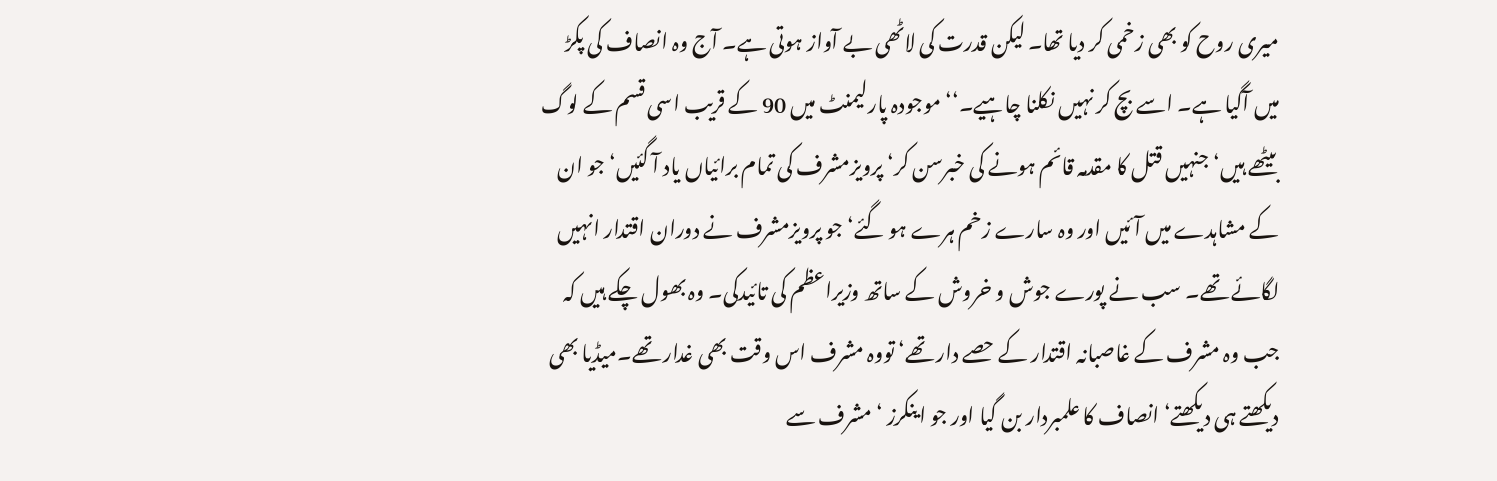میری روح کو بھی زخمی کر دیا تھا۔ لیکن قدرت کی لاٹھی بے آواز ہوتی ہے۔ آج وہ انصاف کی پکڑ میں آگیا ہے۔ اسے بچ کر نہیں نکلنا چاہیے۔‘‘ موجودہ پارلیمنٹ میں 90 کے قریب اسی قسم کے لوگ بیٹھے ہیں‘ جنہیں قتل کا مقدمہ قائم ہونے کی خبرسن کر‘ پرویزمشرف کی تمام برائیاں یاد آ گئیں‘ جو ان کے مشاہدے میں آئیں اور وہ سارے زخم ہرے ہو گئے‘ جو پرویزمشرف نے دوران اقتدار انہیں لگائے تھے۔ سب نے پورے جوش و خروش کے ساتھ وزیراعظم کی تائیدکی۔ وہ بھول چکے ہیں کہ جب وہ مشرف کے غاصبانہ اقتدار کے حصے دار تھے‘ تووہ مشرف اس وقت بھی غدار تھے۔میڈیا بھی دیکھتے ہی دیکھتے‘ انصاف کا علمبردار بن گیا اور جو اینکرز ‘ مشرف سے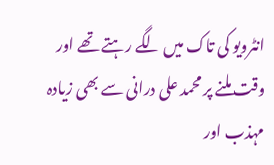انٹرویو کی تاک میں لگے رہتے تھے اور وقت ملنے پر محمد علی درانی سے بھی زیادہ مہذب اور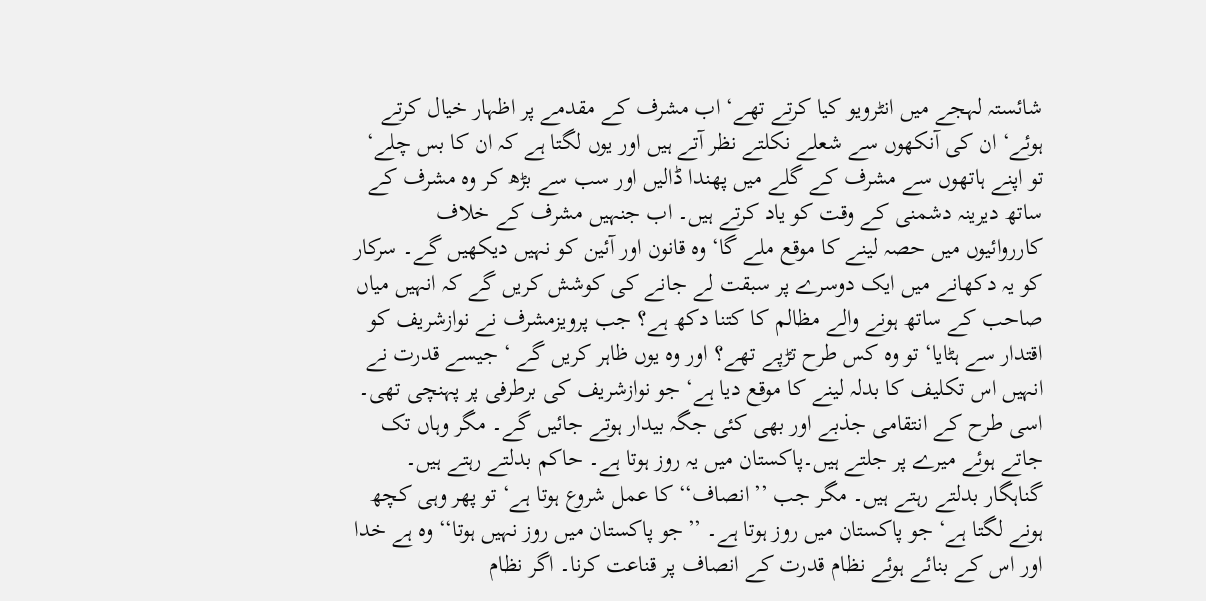شائستہ لہجے میں انٹرویو کیا کرتے تھے‘ اب مشرف کے مقدمے پر اظہار خیال کرتے ہوئے‘ ان کی آنکھوں سے شعلے نکلتے نظر آتے ہیں اور یوں لگتا ہے کہ ان کا بس چلے‘ تو اپنے ہاتھوں سے مشرف کے گلے میں پھندا ڈالیں اور سب سے بڑھ کر وہ مشرف کے ساتھ دیرینہ دشمنی کے وقت کو یاد کرتے ہیں۔ اب جنہیں مشرف کے خلاف کارروائیوں میں حصہ لینے کا موقع ملے گا‘ وہ قانون اور آئین کو نہیں دیکھیں گے۔ سرکار کو یہ دکھانے میں ایک دوسرے پر سبقت لے جانے کی کوشش کریں گے کہ انہیں میاں صاحب کے ساتھ ہونے والے مظالم کا کتنا دکھ ہے؟ جب پرویزمشرف نے نوازشریف کو اقتدار سے ہٹایا‘ تو وہ کس طرح تڑپے تھے؟ اور وہ یوں ظاہر کریں گے ‘ جیسے قدرت نے انہیں اس تکلیف کا بدلہ لینے کا موقع دیا ہے‘ جو نوازشریف کی برطرفی پر پہنچی تھی۔ اسی طرح کے انتقامی جذبے اور بھی کئی جگہ بیدار ہوتے جائیں گے۔ مگر وہاں تک جاتے ہوئے میرے پر جلتے ہیں۔پاکستان میں یہ روز ہوتا ہے۔ حاکم بدلتے رہتے ہیں۔ گناہگار بدلتے رہتے ہیں۔ مگر جب ’’انصاف‘‘ کا عمل شروع ہوتا ہے‘ تو پھر وہی کچھ ہونے لگتا ہے‘ جو پاکستان میں روز ہوتا ہے۔ ’’جو پاکستان میں روز نہیں ہوتا‘‘ وہ ہے خدا اور اس کے بنائے ہوئے نظام قدرت کے انصاف پر قناعت کرنا۔ اگر نظام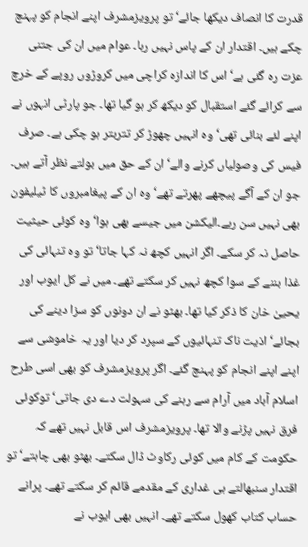قدرت کا انصاف دیکھا جائے‘ تو پرویزمشرف اپنے انجام کو پہنچ چکے ہیں۔ اقتدار ان کے پاس نہیں رہا۔ عوام میں ان کی جتنی عزت رہ گئی ہے‘ اس کا اندازہ کراچی میں کروڑوں روپے کے خرچ سے کرائے گئے استقبال کو دیکھ کر ہو گیا تھا۔ جو پارٹی انہوں نے اپنے لئے بنائی تھی‘ وہ انہیں چھوڑ کر تتربتر ہو چکی ہے۔ صرف فیس کی وصولیاں کرنے والے‘ ان کے حق میں بولتے نظر آتے ہیں۔ جو ان کے آگے پیچھے پھرتے تھے‘ وہ ان کے پیغامبروں کا ٹیلیفون بھی نہیں سن رہے۔الیکشن میں جیسے بھی ہوا‘ وہ کوئی حیثیت حاصل نہ کر سکے۔ اگر انہیں کچھ نہ کہا جاتا‘ تو وہ تنہائی کی غذا بننے کے سوا کچھ نہیں کر سکتے تھے۔ میں نے کل ایوب اور یحییٰ خان کا ذکر کیا تھا۔ بھٹو نے ان دونوں کو سزا دینے کی بجائے‘ اذیت ناک تنہائیوں کے سپرد کر دیا اور یہ خاموشی سے اپنے اپنے انجام کو پہنچ گئے۔ اگر پرویزمشرف کو بھی اسی طرح اسلام آباد میں آرام سے رہنے کی سہولت دے دی جاتی‘ توکوئی فرق نہیں پڑنے والا تھا۔ پرویزمشرف اس قابل نہیں تھے کہ حکومت کے کام میں کوئی رکاوٹ ڈال سکتے۔ بھٹو بھی چاہتے‘ تو اقتدار سنبھالتے ہی غداری کے مقدمے قائم کر سکتے تھے۔ پرانے حساب کتاب کھول سکتے تھے۔ انہیں بھی ایوب نے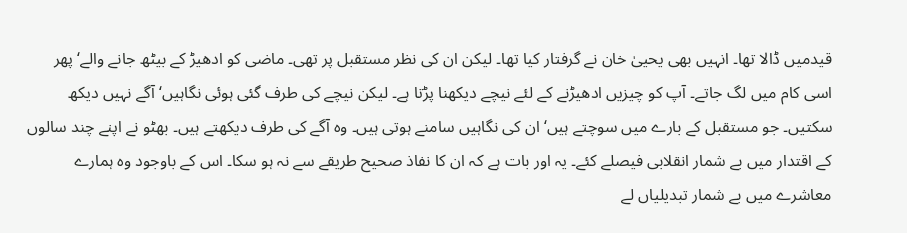قیدمیں ڈالا تھا۔ انہیں بھی یحییٰ خان نے گرفتار کیا تھا۔ لیکن ان کی نظر مستقبل پر تھی۔ ماضی کو ادھیڑ کے بیٹھ جانے والے‘ پھر اسی کام میں لگ جاتے۔ آپ کو چیزیں ادھیڑنے کے لئے نیچے دیکھنا پڑتا ہے۔ لیکن نیچے کی طرف گئی ہوئی نگاہیں‘ آگے نہیں دیکھ سکتیں۔ جو مستقبل کے بارے میں سوچتے ہیں‘ ان کی نگاہیں سامنے ہوتی ہیں۔ وہ آگے کی طرف دیکھتے ہیں۔ بھٹو نے اپنے چند سالوں کے اقتدار میں بے شمار انقلابی فیصلے کئے۔ یہ اور بات ہے کہ ان کا نفاذ صحیح طریقے سے نہ ہو سکا۔ اس کے باوجود وہ ہمارے معاشرے میں بے شمار تبدیلیاں لے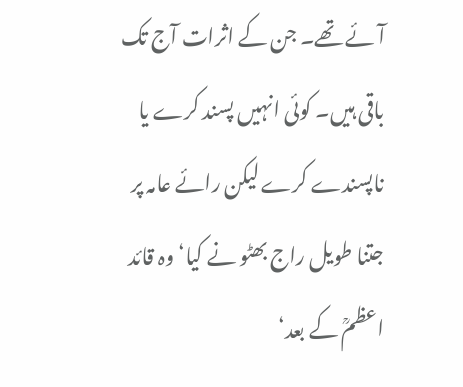آئے تھے۔ جن کے اثرات آج تک باقی ہیں۔ کوئی انہیں پسند کرے یا ناپسندے کرے لیکن رائے عامہ پر جتنا طویل راج بھٹو نے کیا‘ وہ قائد اعظمؒ کے بعد‘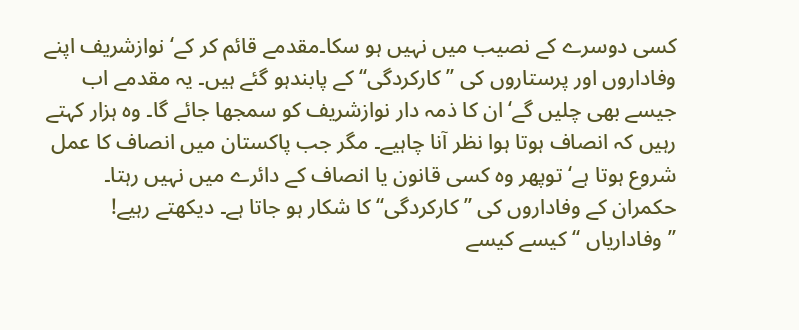کسی دوسرے کے نصیب میں نہیں ہو سکا۔مقدمے قائم کر کے‘ نوازشریف اپنے وفاداروں اور پرستاروں کی ’’کارکردگی‘‘ کے پابندہو گئے ہیں۔ یہ مقدمے اب جیسے بھی چلیں گے‘ ان کا ذمہ دار نوازشریف کو سمجھا جائے گا۔ وہ ہزار کہتے رہیں کہ انصاف ہوتا ہوا نظر آنا چاہیے۔ مگر جب پاکستان میں انصاف کا عمل شروع ہوتا ہے‘ توپھر وہ کسی قانون یا انصاف کے دائرے میں نہیں رہتا۔ حکمران کے وفاداروں کی ’’کارکردگی‘‘ کا شکار ہو جاتا ہے۔ دیکھتے رہیے! ’’وفاداریاں ‘‘کیسے کیسے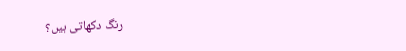رنگ دکھاتی ہیں؟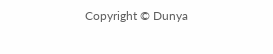Copyright © Dunya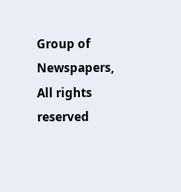Group of Newspapers, All rights reserved